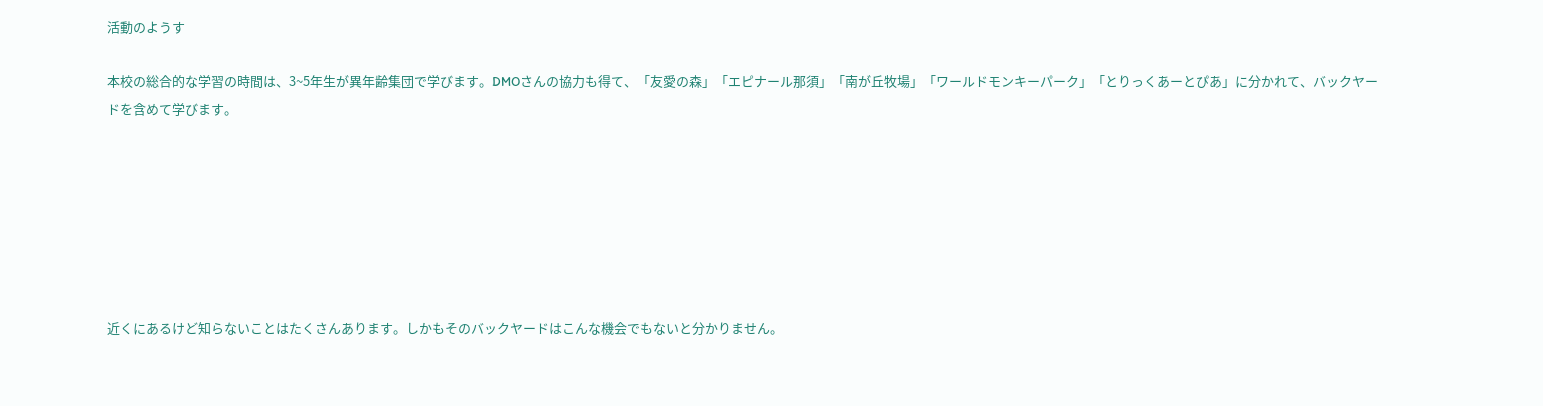活動のようす

本校の総合的な学習の時間は、3~5年生が異年齢集団で学びます。DMOさんの協力も得て、「友愛の森」「エピナール那須」「南が丘牧場」「ワールドモンキーパーク」「とりっくあーとぴあ」に分かれて、バックヤードを含めて学びます。







近くにあるけど知らないことはたくさんあります。しかもそのバックヤードはこんな機会でもないと分かりません。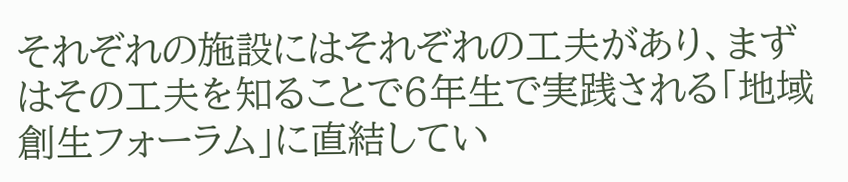それぞれの施設にはそれぞれの工夫があり、まずはその工夫を知ることで6年生で実践される「地域創生フォーラム」に直結してい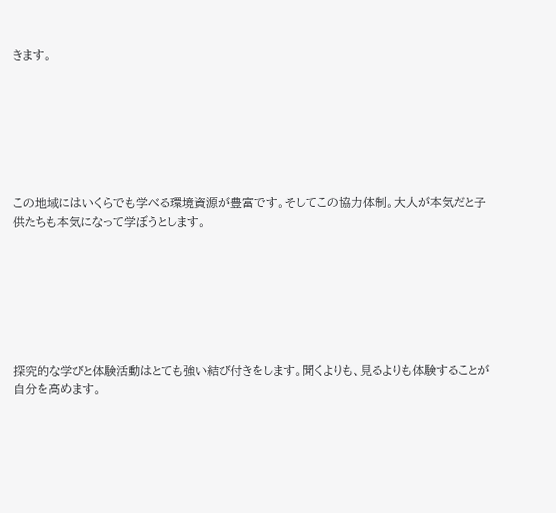きます。







この地域にはいくらでも学べる環境資源が豊富です。そしてこの協力体制。大人が本気だと子供たちも本気になって学ぼうとします。







探究的な学びと体験活動はとても強い結び付きをします。聞くよりも、見るよりも体験することが自分を高めます。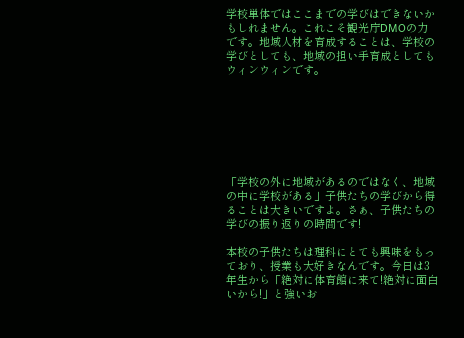学校単体ではここまでの学びはできないかもしれません。これこそ観光庁DMOの力です。地域人材を育成することは、学校の学びとしても、地域の担い手育成としてもウィンウィンです。







「学校の外に地域があるのではなく、地域の中に学校がある」子供たちの学びから得ることは大きいですよ。さぁ、子供たちの学びの振り返りの時間です!

本校の子供たちは理科にとても興味をもっており、授業も大好きなんです。今日は3年生から「絶対に体育館に来て!絶対に面白いから!」と強いお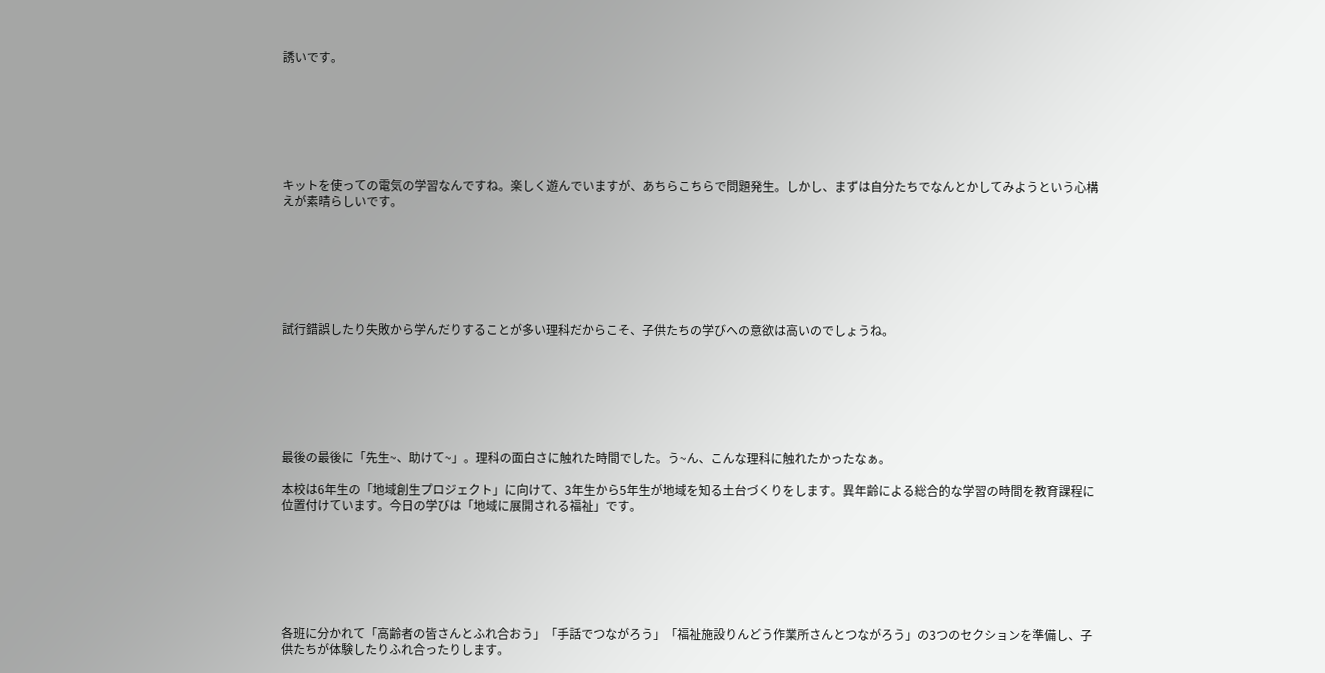誘いです。







キットを使っての電気の学習なんですね。楽しく遊んでいますが、あちらこちらで問題発生。しかし、まずは自分たちでなんとかしてみようという心構えが素晴らしいです。







試行錯誤したり失敗から学んだりすることが多い理科だからこそ、子供たちの学びへの意欲は高いのでしょうね。







最後の最後に「先生~、助けて~」。理科の面白さに触れた時間でした。う~ん、こんな理科に触れたかったなぁ。

本校は6年生の「地域創生プロジェクト」に向けて、3年生から5年生が地域を知る土台づくりをします。異年齢による総合的な学習の時間を教育課程に位置付けています。今日の学びは「地域に展開される福祉」です。







各班に分かれて「高齢者の皆さんとふれ合おう」「手話でつながろう」「福祉施設りんどう作業所さんとつながろう」の3つのセクションを準備し、子供たちが体験したりふれ合ったりします。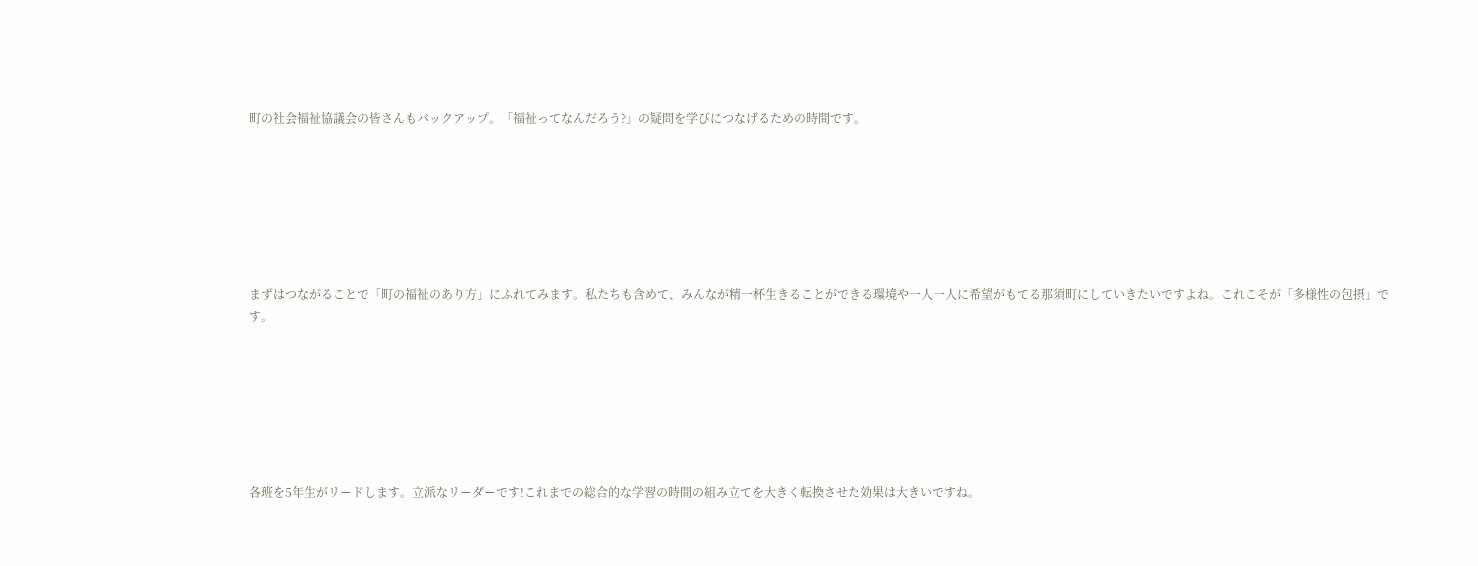町の社会福祉協議会の皆さんもバックアップ。「福祉ってなんだろう?」の疑問を学びにつなげるための時間です。







まずはつながることで「町の福祉のあり方」にふれてみます。私たちも含めて、みんなが精一杯生きることができる環境や一人一人に希望がもてる那須町にしていきたいですよね。これこそが「多様性の包摂」です。







各班を5年生がリードします。立派なリーダーです!これまでの総合的な学習の時間の組み立てを大きく転換させた効果は大きいですね。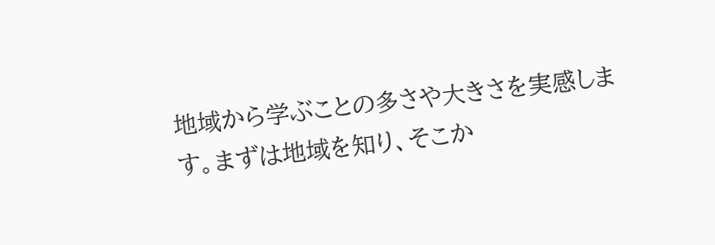地域から学ぶことの多さや大きさを実感します。まずは地域を知り、そこか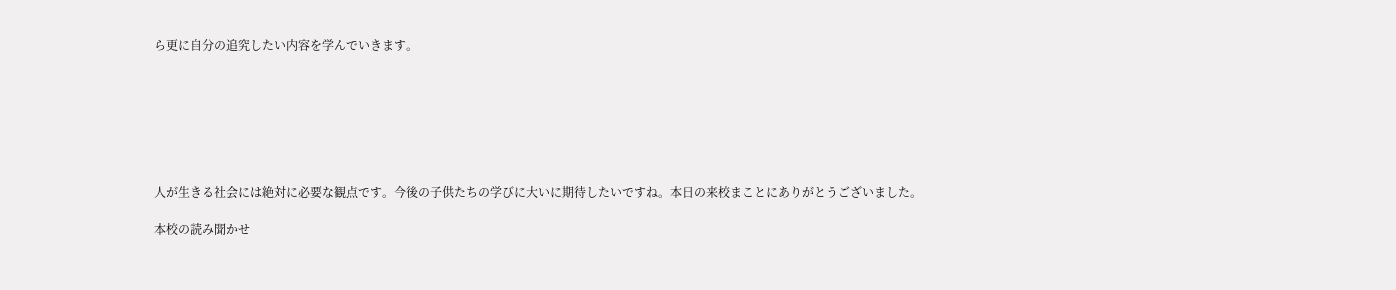ら更に自分の追究したい内容を学んでいきます。







人が生きる社会には絶対に必要な観点です。今後の子供たちの学びに大いに期待したいですね。本日の来校まことにありがとうございました。

本校の読み聞かせ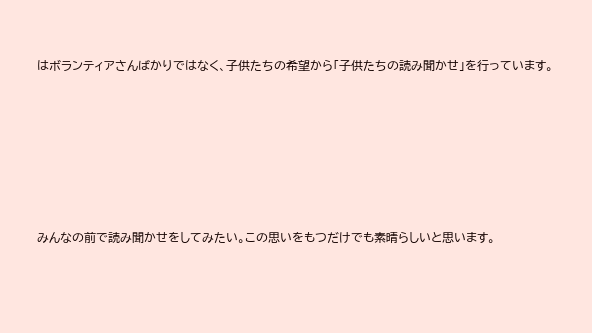はボランティアさんばかりではなく、子供たちの希望から「子供たちの読み聞かせ」を行っています。







みんなの前で読み聞かせをしてみたい。この思いをもつだけでも素晴らしいと思います。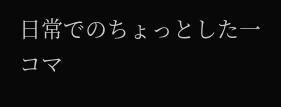日常でのちょっとした一コマ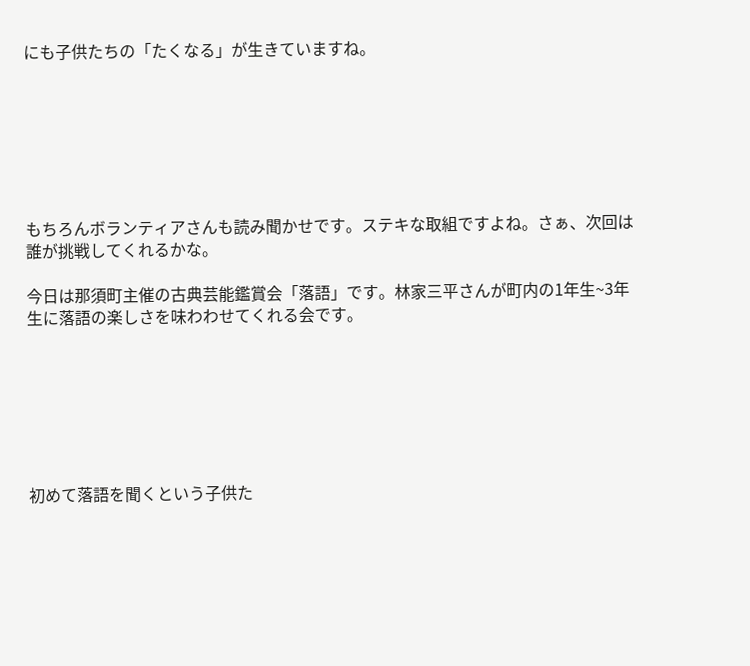にも子供たちの「たくなる」が生きていますね。







もちろんボランティアさんも読み聞かせです。ステキな取組ですよね。さぁ、次回は誰が挑戦してくれるかな。

今日は那須町主催の古典芸能鑑賞会「落語」です。林家三平さんが町内の1年生~3年生に落語の楽しさを味わわせてくれる会です。







初めて落語を聞くという子供た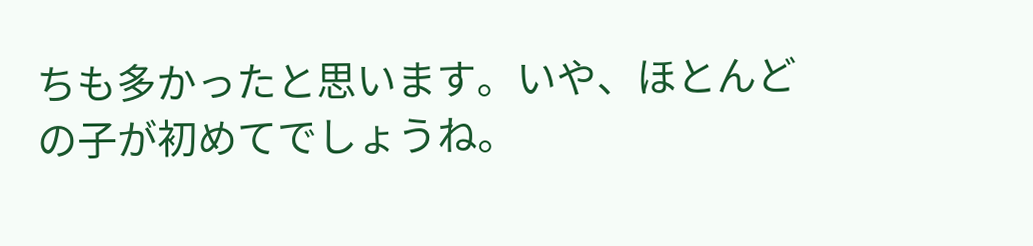ちも多かったと思います。いや、ほとんどの子が初めてでしょうね。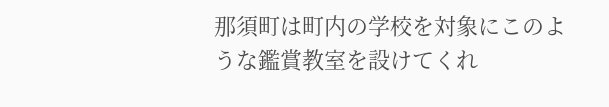那須町は町内の学校を対象にこのような鑑賞教室を設けてくれ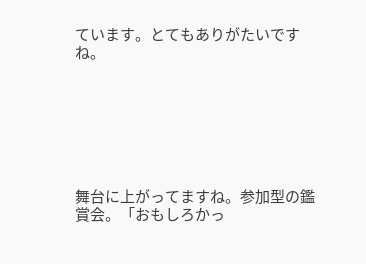ています。とてもありがたいですね。







舞台に上がってますね。参加型の鑑賞会。「おもしろかっ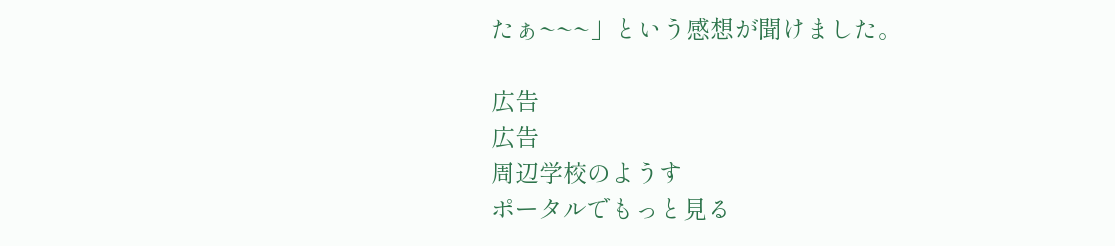たぁ~~~」という感想が聞けました。

広告
広告
周辺学校のようす
ポータルでもっと見る